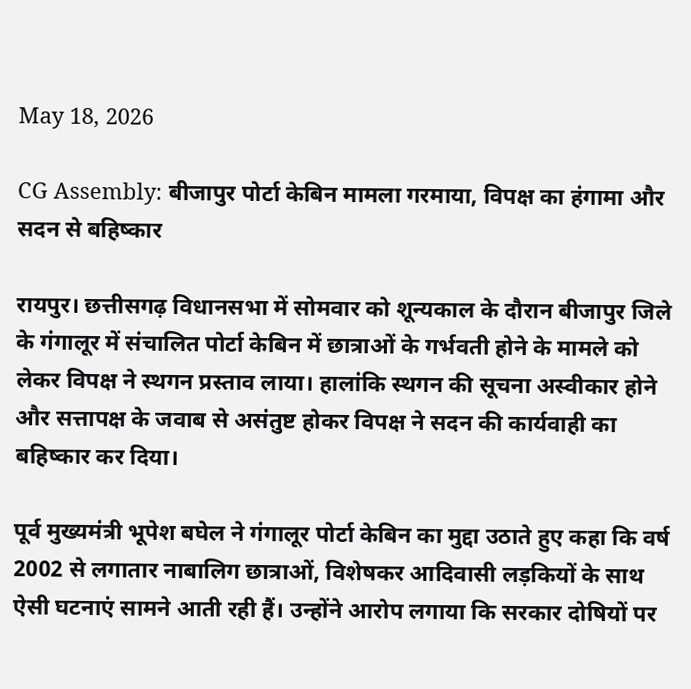May 18, 2026

CG Assembly: बीजापुर पोर्टा केबिन मामला गरमाया, विपक्ष का हंगामा और सदन से बहिष्कार

रायपुर। छत्तीसगढ़ विधानसभा में सोमवार को शून्यकाल के दौरान बीजापुर जिले के गंगालूर में संचालित पोर्टा केबिन में छात्राओं के गर्भवती होने के मामले को लेकर विपक्ष ने स्थगन प्रस्ताव लाया। हालांकि स्थगन की सूचना अस्वीकार होने और सत्तापक्ष के जवाब से असंतुष्ट होकर विपक्ष ने सदन की कार्यवाही का बहिष्कार कर दिया।

पूर्व मुख्यमंत्री भूपेश बघेल ने गंगालूर पोर्टा केबिन का मुद्दा उठाते हुए कहा कि वर्ष 2002 से लगातार नाबालिग छात्राओं, विशेषकर आदिवासी लड़कियों के साथ ऐसी घटनाएं सामने आती रही हैं। उन्होंने आरोप लगाया कि सरकार दोषियों पर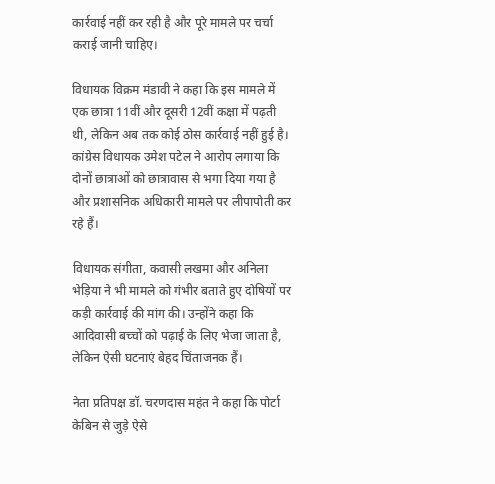कार्रवाई नहीं कर रही है और पूरे मामले पर चर्चा कराई जानी चाहिए।

विधायक विक्रम मंडावी ने कहा कि इस मामले में एक छात्रा 11वीं और दूसरी 12वीं कक्षा में पढ़ती थी, लेकिन अब तक कोई ठोस कार्रवाई नहीं हुई है। कांग्रेस विधायक उमेश पटेल ने आरोप लगाया कि दोनों छात्राओं को छात्रावास से भगा दिया गया है और प्रशासनिक अधिकारी मामले पर लीपापोती कर रहे हैं।

विधायक संगीता, कवासी लखमा और अनिला भेड़िया ने भी मामले को गंभीर बताते हुए दोषियों पर कड़ी कार्रवाई की मांग की। उन्होंने कहा कि आदिवासी बच्चों को पढ़ाई के लिए भेजा जाता है, लेकिन ऐसी घटनाएं बेहद चिंताजनक हैं।

नेता प्रतिपक्ष डॉ. चरणदास महंत ने कहा कि पोर्टा केबिन से जुड़े ऐसे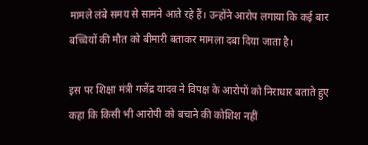मामले लंबे समय से सामने आते रहे हैं। उन्होंने आरोप लगाया कि कई बार बच्चियों की मौत को बीमारी बताकर मामला दबा दिया जाता है।

इस पर शिक्षा मंत्री गजेंद्र यादव ने विपक्ष के आरोपों को निराधार बताते हुए कहा कि किसी भी आरोपी को बचाने की कोशिश नहीं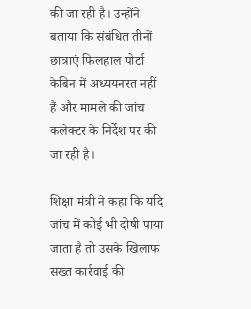की जा रही है। उन्होंने बताया कि संबंधित तीनों छात्राएं फिलहाल पोर्टा केबिन में अध्ययनरत नहीं हैं और मामले की जांच कलेक्टर के निर्देश पर की जा रही है।

शिक्षा मंत्री ने कहा कि यदि जांच में कोई भी दोषी पाया जाता है तो उसके खिलाफ सख्त कार्रवाई की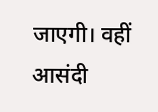जाएगी। वहीं आसंदी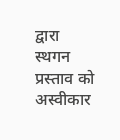द्वारा स्थगन प्रस्ताव को अस्वीकार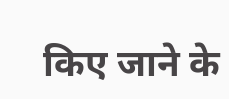किए जाने के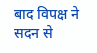बाद विपक्ष ने सदन से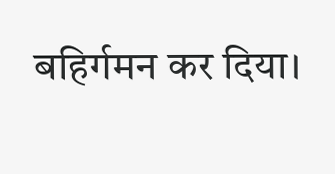बहिर्गमन कर दिया।